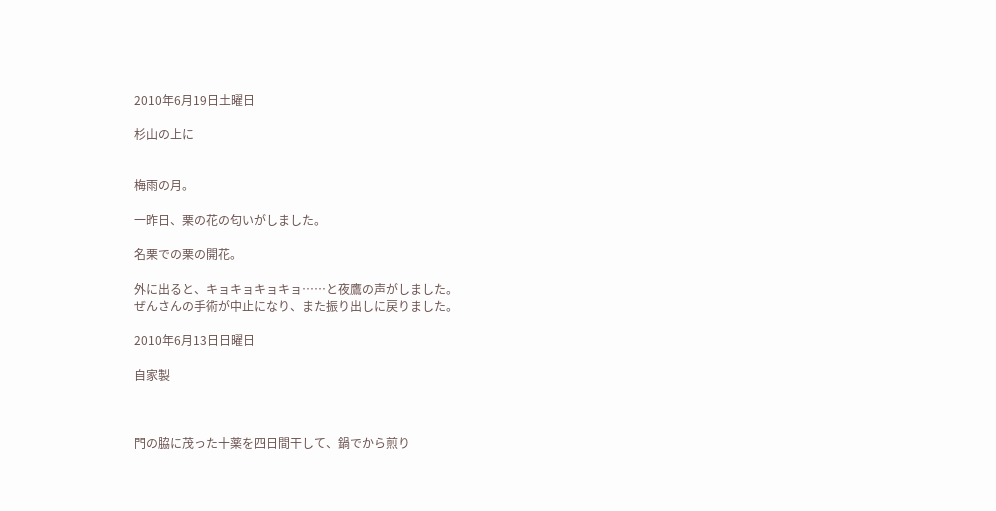2010年6月19日土曜日

杉山の上に


梅雨の月。

一昨日、栗の花の匂いがしました。

名栗での栗の開花。

外に出ると、キョキョキョキョ……と夜鷹の声がしました。
ぜんさんの手術が中止になり、また振り出しに戻りました。

2010年6月13日日曜日

自家製



門の脇に茂った十薬を四日間干して、鍋でから煎り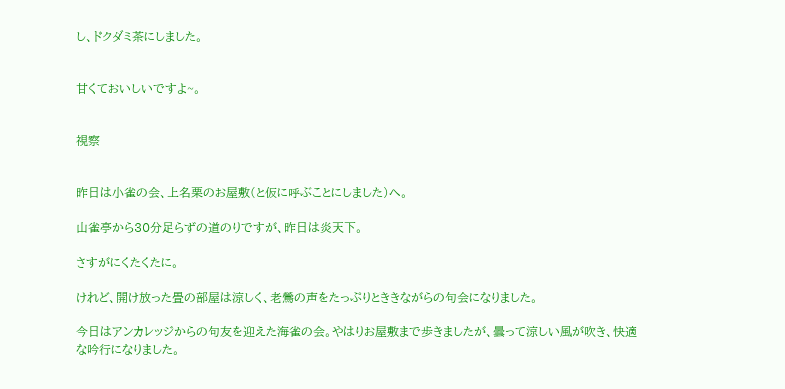し、ドクダミ茶にしました。


甘くておいしいですよ~。


視察


昨日は小雀の会、上名栗のお屋敷(と仮に呼ぶことにしました)へ。

山雀亭から30分足らずの道のりですが、昨日は炎天下。

さすがにくたくたに。

けれど、開け放った畳の部屋は涼しく、老鶯の声をたっぷりとききながらの句会になりました。

今日はアンカレッジからの句友を迎えた海雀の会。やはりお屋敷まで歩きましたが、曇って涼しい風が吹き、快適な吟行になりました。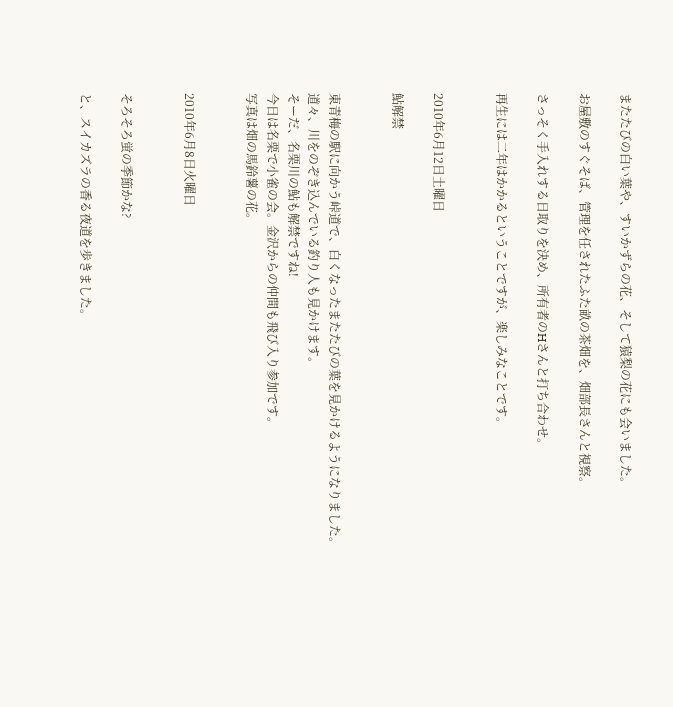またたびの白い葉や、すいかずらの花、そして猿梨の花にも会いました。

お屋敷のすぐそば、管理を任されたふた畝の茶畑を、畑部長さんと視察。

さっそく手入れする日取りを決め、所有者のHさんと打ち合わせ。

再生には二年はかかるということですが、楽しみなことです。


2010年6月12日土曜日

鮎解禁


東青梅の駅に向かう峠道で、白くなったまたたびの葉を見かけるようになりました。
道々、川をのぞき込んでいる釣り人も見かけます。
そーだ、名栗川の鮎も解禁ですね!
今日は名栗で小雀の会。金沢からの仲間も飛び入り参加です。
写真は畑の馬鈴薯の花。


2010年6月8日火曜日


そろそろ蛍の季節かな?

と、スイカズラの香る夜道を歩きました。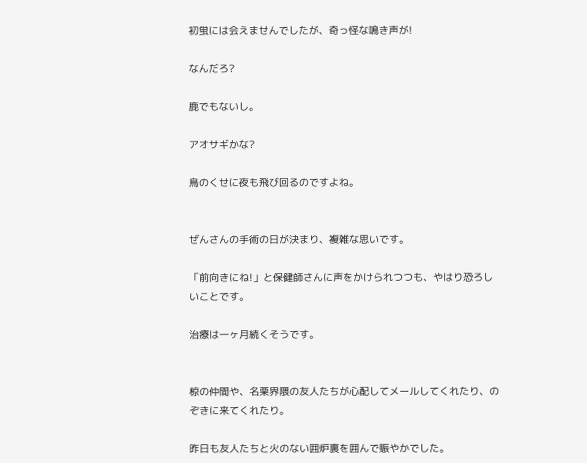初蛍には会えませんでしたが、奇っ怪な鳴き声が!

なんだろ?

鹿でもないし。

アオサギかな?

鳥のくせに夜も飛び回るのですよね。


ぜんさんの手術の日が決まり、複雑な思いです。

「前向きにね!」と保健師さんに声をかけられつつも、やはり恐ろしいことです。

治療は一ヶ月続くそうです。


椋の仲間や、名栗界隈の友人たちが心配してメールしてくれたり、のぞきに来てくれたり。

昨日も友人たちと火のない囲炉裏を囲んで賑やかでした。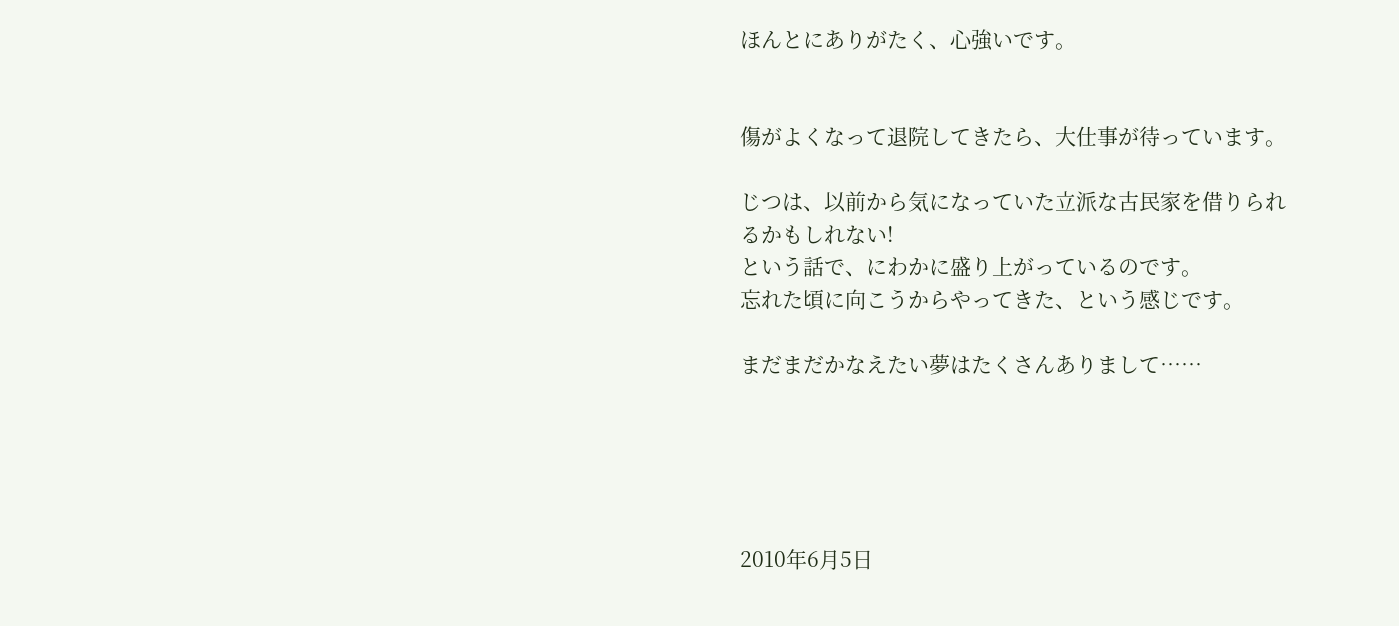ほんとにありがたく、心強いです。


傷がよくなって退院してきたら、大仕事が待っています。

じつは、以前から気になっていた立派な古民家を借りられるかもしれない!
という話で、にわかに盛り上がっているのです。
忘れた頃に向こうからやってきた、という感じです。

まだまだかなえたい夢はたくさんありまして……





2010年6月5日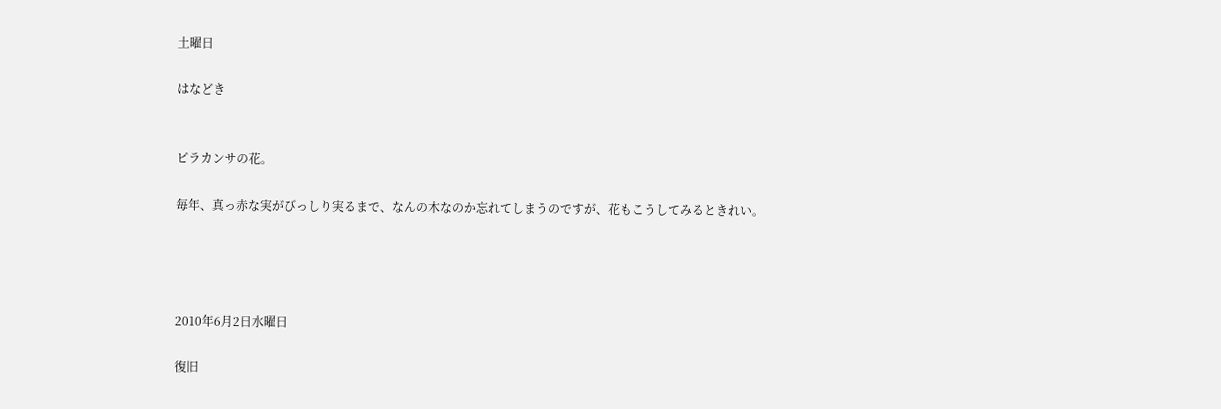土曜日

はなどき


ピラカンサの花。

毎年、真っ赤な実がびっしり実るまで、なんの木なのか忘れてしまうのですが、花もこうしてみるときれい。




2010年6月2日水曜日

復旧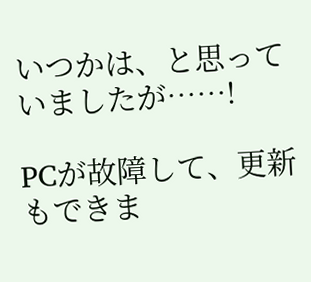いつかは、と思っていましたが……!

PCが故障して、更新もできま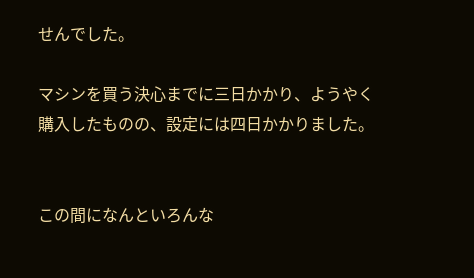せんでした。

マシンを買う決心までに三日かかり、ようやく購入したものの、設定には四日かかりました。


この間になんといろんな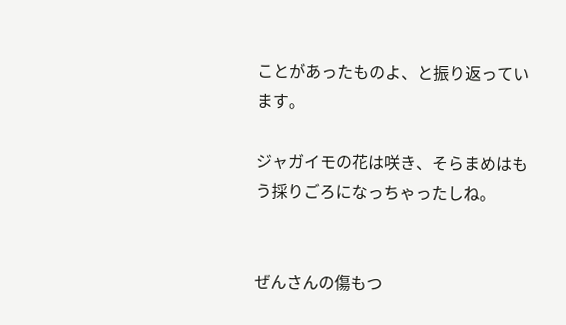ことがあったものよ、と振り返っています。

ジャガイモの花は咲き、そらまめはもう採りごろになっちゃったしね。


ぜんさんの傷もつ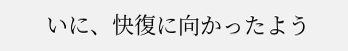いに、快復に向かったよう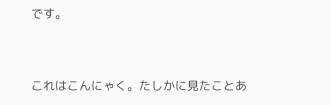です。


これはこんにゃく。たしかに見たことあ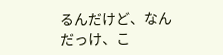るんだけど、なんだっけ、こ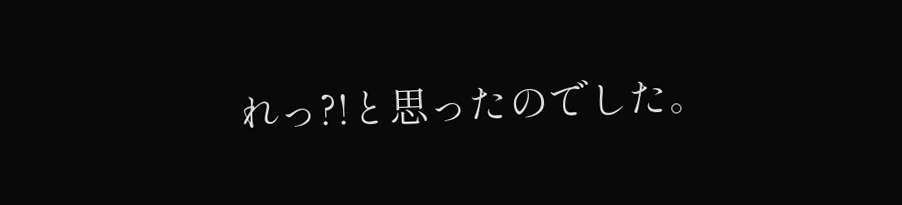れっ?!と思ったのでした。